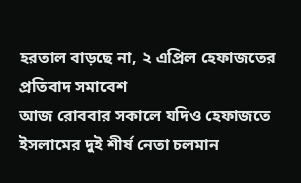হরতাল বাড়ছে না, ২ এপ্রিল হেফাজতের প্রতিবাদ সমাবেশ
আজ রোববার সকালে যদিও হেফাজতে ইসলামের দুই শীর্ষ নেতা চলমান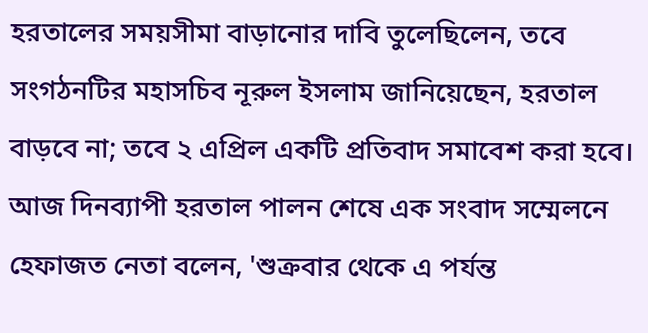হরতালের সময়সীমা বাড়ানোর দাবি তুলেছিলেন, তবে সংগঠনটির মহাসচিব নূরুল ইসলাম জানিয়েছেন, হরতাল বাড়বে না; তবে ২ এপ্রিল একটি প্রতিবাদ সমাবেশ করা হবে।
আজ দিনব্যাপী হরতাল পালন শেষে এক সংবাদ সম্মেলনে হেফাজত নেতা বলেন, 'শুক্রবার থেকে এ পর্যন্ত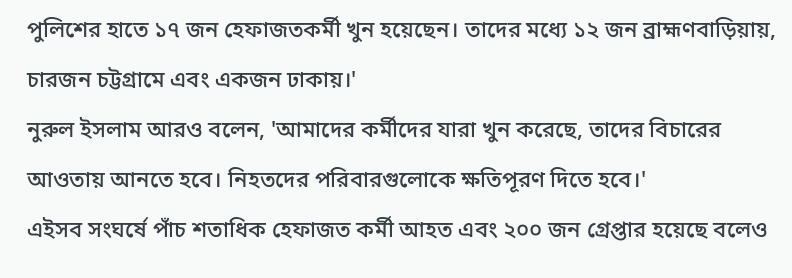পুলিশের হাতে ১৭ জন হেফাজতকর্মী খুন হয়েছেন। তাদের মধ্যে ১২ জন ব্রাহ্মণবাড়িয়ায়, চারজন চট্টগ্রামে এবং একজন ঢাকায়।'
নুরুল ইসলাম আরও বলেন, 'আমাদের কর্মীদের যারা খুন করেছে, তাদের বিচারের আওতায় আনতে হবে। নিহতদের পরিবারগুলোকে ক্ষতিপূরণ দিতে হবে।'
এইসব সংঘর্ষে পাঁচ শতাধিক হেফাজত কর্মী আহত এবং ২০০ জন গ্রেপ্তার হয়েছে বলেও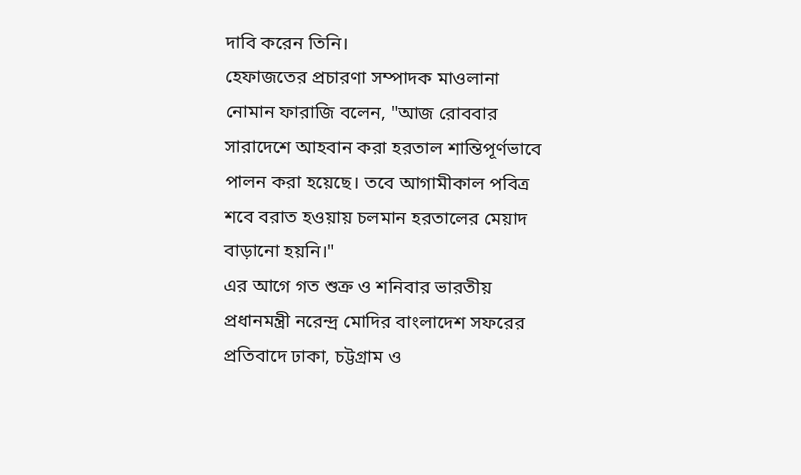দাবি করেন তিনি।
হেফাজতের প্রচারণা সম্পাদক মাওলানা নোমান ফারাজি বলেন, "আজ রোববার সারাদেশে আহবান করা হরতাল শান্তিপূর্ণভাবে পালন করা হয়েছে। তবে আগামীকাল পবিত্র শবে বরাত হওয়ায় চলমান হরতালের মেয়াদ বাড়ানো হয়নি।"
এর আগে গত শুক্র ও শনিবার ভারতীয় প্রধানমন্ত্রী নরেন্দ্র মোদির বাংলাদেশ সফরের প্রতিবাদে ঢাকা, চট্টগ্রাম ও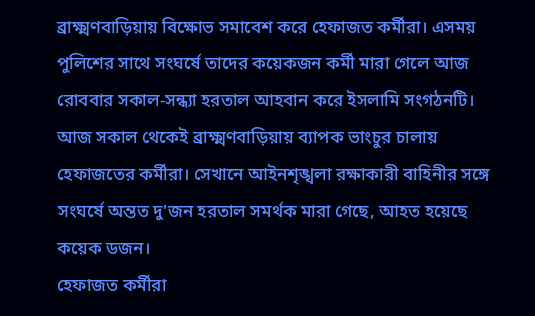ব্রাক্ষ্মণবাড়িয়ায় বিক্ষোভ সমাবেশ করে হেফাজত কর্মীরা। এসময় পুলিশের সাথে সংঘর্ষে তাদের কয়েকজন কর্মী মারা গেলে আজ রোববার সকাল-সন্ধ্যা হরতাল আহবান করে ইসলামি সংগঠনটি।
আজ সকাল থেকেই ব্রাক্ষ্মণবাড়িয়ায় ব্যাপক ভাংচুর চালায় হেফাজতের কর্মীরা। সেখানে আইনশৃঙ্খলা রক্ষাকারী বাহিনীর সঙ্গে সংঘর্ষে অন্তত দু'জন হরতাল সমর্থক মারা গেছে, আহত হয়েছে কয়েক ডজন।
হেফাজত কর্মীরা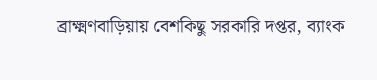ব্রাক্ষ্মণবাড়িয়ায় বেশকিছু সরকারি দপ্তর, ব্যাংক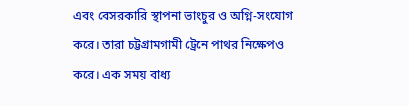এবং বেসরকারি স্থাপনা ভাংচুর ও অগ্নি-সংযোগ করে। তারা চট্টগ্রামগামী ট্রেনে পাথর নিক্ষেপও করে। এক সময় বাধ্য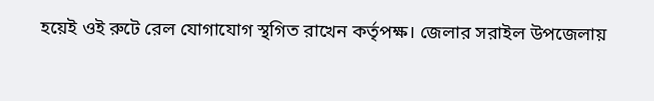হয়েই ওই রুটে রেল যোগাযোগ স্থগিত রাখেন কর্তৃপক্ষ। জেলার সরাইল উপজেলায়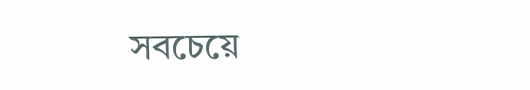সবচেয়ে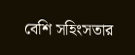বেশি সহিংসতার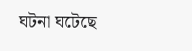ঘটনা ঘটেছে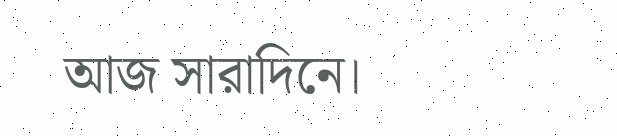আজ সারাদিনে।